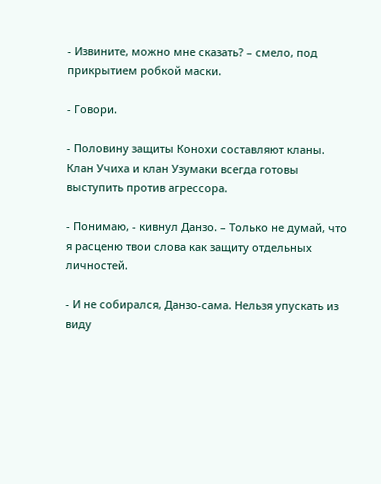- Извините, можно мне сказать? – смело, под прикрытием робкой маски.

- Говори.

- Половину защиты Конохи составляют кланы. Клан Учиха и клан Узумаки всегда готовы выступить против агрессора.

- Понимаю, - кивнул Данзо. – Только не думай, что я расценю твои слова как защиту отдельных личностей.

- И не собирался, Данзо-сама. Нельзя упускать из виду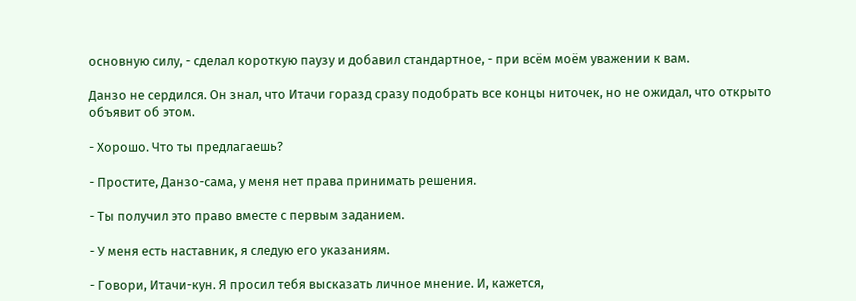основную силу, - сделал короткую паузу и добавил стандартное, - при всём моём уважении к вам.

Данзо не сердился. Он знал, что Итачи горазд сразу подобрать все концы ниточек, но не ожидал, что открыто объявит об этом.

- Хорошо. Что ты предлагаешь?

- Простите, Данзо-сама, у меня нет права принимать решения.

- Ты получил это право вместе с первым заданием.

- У меня есть наставник, я следую его указаниям.

- Говори, Итачи-кун. Я просил тебя высказать личное мнение. И, кажется,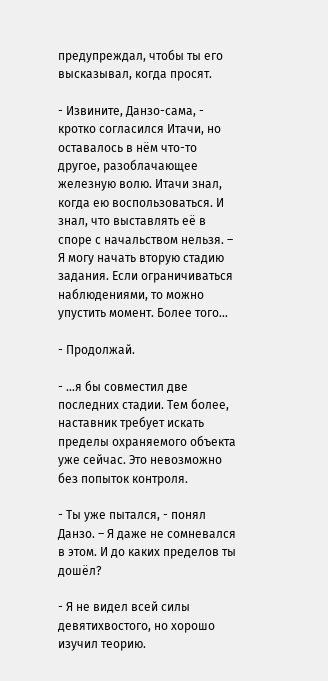предупреждал, чтобы ты его высказывал, когда просят.

- Извините, Данзо-сама, - кротко согласился Итачи, но оставалось в нём что-то другое, разоблачающее железную волю. Итачи знал, когда ею воспользоваться. И знал, что выставлять её в споре с начальством нельзя. – Я могу начать вторую стадию задания. Если ограничиваться наблюдениями, то можно упустить момент. Более того…

- Продолжай.

- …я бы совместил две последних стадии. Тем более, наставник требует искать пределы охраняемого объекта уже сейчас. Это невозможно без попыток контроля.

- Ты уже пытался, - понял Данзо. – Я даже не сомневался в этом. И до каких пределов ты дошёл?

- Я не видел всей силы девятихвостого, но хорошо изучил теорию.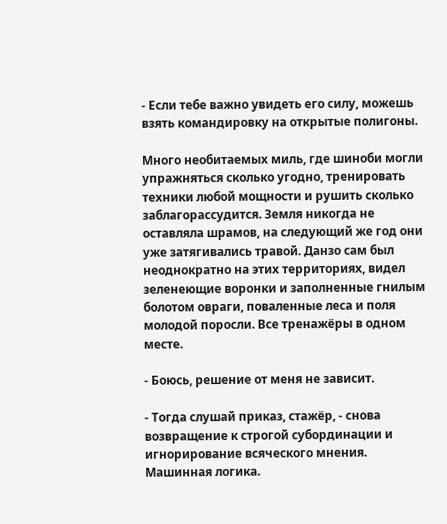- Если тебе важно увидеть его силу, можешь взять командировку на открытые полигоны.

Много необитаемых миль, где шиноби могли упражняться сколько угодно, тренировать техники любой мощности и рушить сколько заблагорассудится. Земля никогда не оставляла шрамов, на следующий же год они уже затягивались травой. Данзо сам был неоднократно на этих территориях, видел зеленеющие воронки и заполненные гнилым болотом овраги, поваленные леса и поля молодой поросли. Все тренажёры в одном месте.

- Боюсь, решение от меня не зависит.

- Тогда слушай приказ, стажёр, - снова возвращение к строгой субординации и игнорирование всяческого мнения. Машинная логика.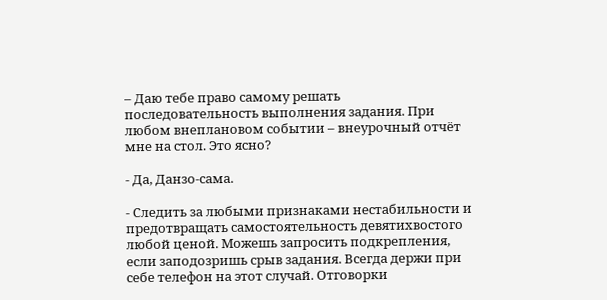– Даю тебе право самому решать последовательность выполнения задания. При любом внеплановом событии – внеурочный отчёт мне на стол. Это ясно?

- Да, Данзо-сама.

- Следить за любыми признаками нестабильности и предотвращать самостоятельность девятихвостого любой ценой. Можешь запросить подкрепления, если заподозришь срыв задания. Всегда держи при себе телефон на этот случай. Отговорки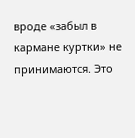вроде «забыл в кармане куртки» не принимаются. Это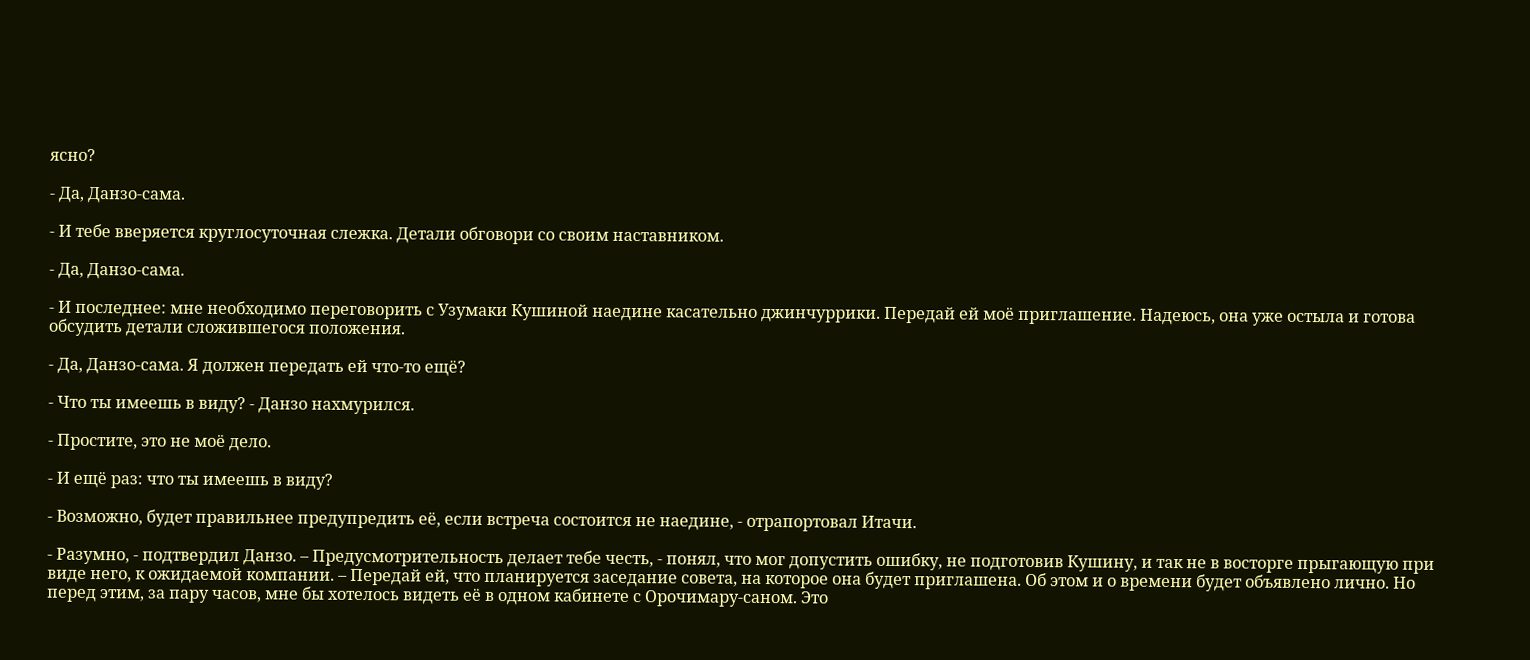ясно?

- Да, Данзо-сама.

- И тебе вверяется круглосуточная слежка. Детали обговори со своим наставником.

- Да, Данзо-сама.

- И последнее: мне необходимо переговорить с Узумаки Кушиной наедине касательно джинчуррики. Передай ей моё приглашение. Надеюсь, она уже остыла и готова обсудить детали сложившегося положения.

- Да, Данзо-сама. Я должен передать ей что-то ещё?

- Что ты имеешь в виду? - Данзо нахмурился.

- Простите, это не моё дело.

- И ещё раз: что ты имеешь в виду?

- Возможно, будет правильнее предупредить её, если встреча состоится не наедине, - отрапортовал Итачи.

- Разумно, - подтвердил Данзо. – Предусмотрительность делает тебе честь, - понял, что мог допустить ошибку, не подготовив Кушину, и так не в восторге прыгающую при виде него, к ожидаемой компании. – Передай ей, что планируется заседание совета, на которое она будет приглашена. Об этом и о времени будет объявлено лично. Но перед этим, за пару часов, мне бы хотелось видеть её в одном кабинете с Орочимару-саном. Это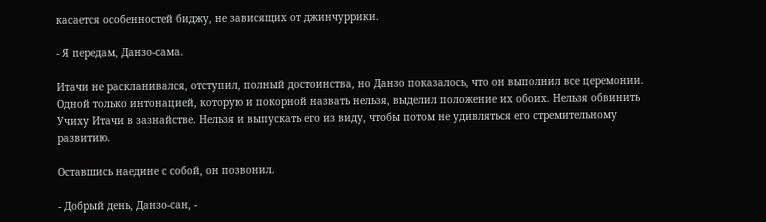касается особенностей биджу, не зависящих от джинчуррики.

- Я передам, Данзо-сама.

Итачи не раскланивался, отступил, полный достоинства, но Данзо показалось, что он выполнил все церемонии. Одной только интонацией, которую и покорной назвать нельзя, выделил положение их обоих. Нельзя обвинить Учиху Итачи в зазнайстве. Нельзя и выпускать его из виду, чтобы потом не удивляться его стремительному развитию.

Оставшись наедине с собой, он позвонил.

- Добрый день, Данзо-сан, -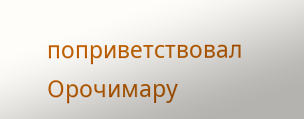поприветствовал Орочимару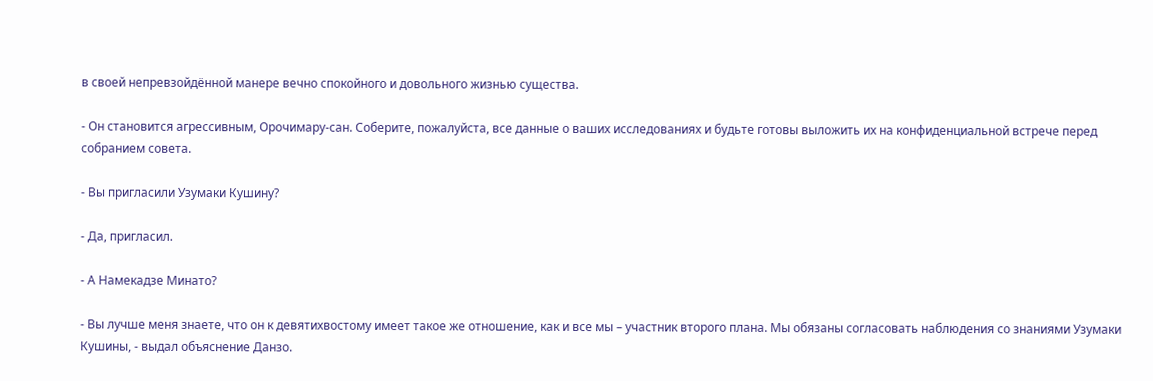в своей непревзойдённой манере вечно спокойного и довольного жизнью существа.

- Он становится агрессивным, Орочимару-сан. Соберите, пожалуйста, все данные о ваших исследованиях и будьте готовы выложить их на конфиденциальной встрече перед собранием совета.

- Вы пригласили Узумаки Кушину?

- Да, пригласил.

- А Намекадзе Минато?

- Вы лучше меня знаете, что он к девятихвостому имеет такое же отношение, как и все мы – участник второго плана. Мы обязаны согласовать наблюдения со знаниями Узумаки Кушины, - выдал объяснение Данзо.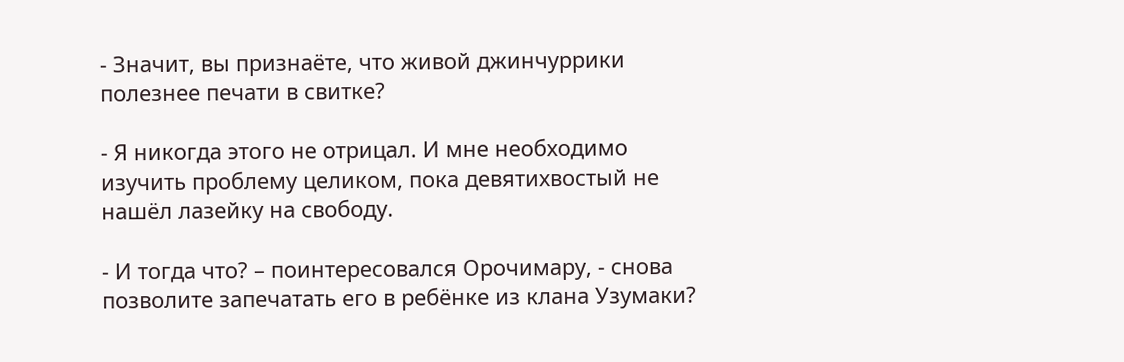- Значит, вы признаёте, что живой джинчуррики полезнее печати в свитке?

- Я никогда этого не отрицал. И мне необходимо изучить проблему целиком, пока девятихвостый не нашёл лазейку на свободу.

- И тогда что? – поинтересовался Орочимару, - снова позволите запечатать его в ребёнке из клана Узумаки?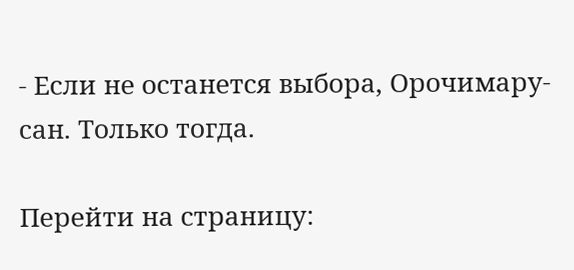- Если не останется выбора, Орочимару-сан. Только тогда.

Перейти на страницу: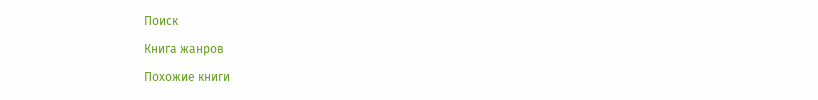Поиск

Книга жанров

Похожие книги